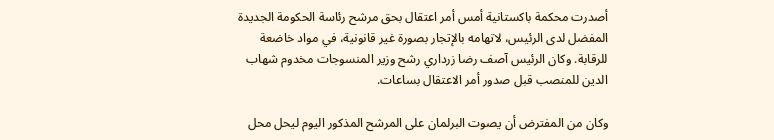أصدرت محكمة باكستانية أمس أمر اعتقال بحق مرشح رئاسة الحكومة الجديدة المفضل لدى الرئيس، لاتهامه بالإتجار بصورة غير قانونية، في مواد خاضعة للرقابة. وكان الرئيس آصف رضا زرداري رشح وزير المنسوجات مخدوم شهاب الدين للمنصب قبل صدور أمر الاعتقال بساعات.

وكان من المفترض أن يصوت البرلمان على المرشح المذكور اليوم ليحل محل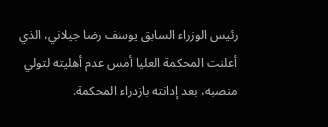رئيس الوزراء السابق يوسف رضا جيلاني، الذي أعلنت المحكمة العليا أمس عدم أهليته لتولي منصبه، بعد إدانته بازدراء المحكمة.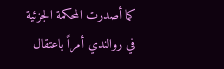كما أصدرت المحكمة الجزئية في روالندي أمراً باعتقال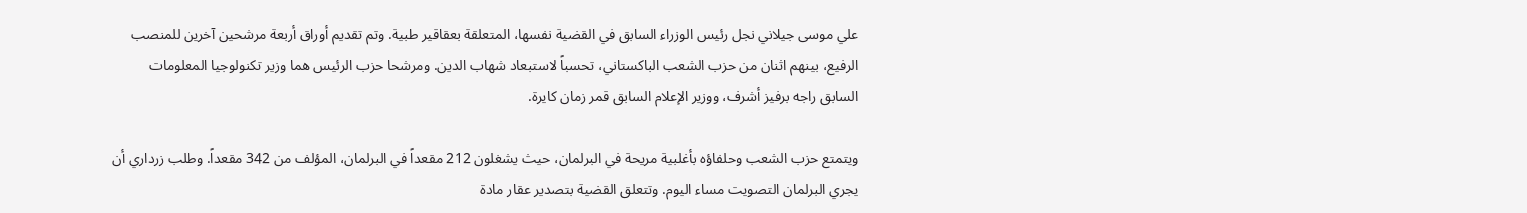علي موسى جيلاني نجل رئيس الوزراء السابق في القضية نفسها، المتعلقة بعقاقير طبية. وتم تقديم أوراق أربعة مرشحين آخرين للمنصب الرفيع، بينهم اثنان من حزب الشعب الباكستاني، تحسباً لاستبعاد شهاب الدين. ومرشحا حزب الرئيس هما وزير تكنولوجيا المعلومات السابق راجه برفيز أشرف، ووزير الإعلام السابق قمر زمان كايرة.

ويتمتع حزب الشعب وحلفاؤه بأغلبية مريحة في البرلمان، حيث يشغلون 212 مقعداً في البرلمان، المؤلف من 342 مقعداً. وطلب زرداري أن يجري البرلمان التصويت مساء اليوم. وتتعلق القضية بتصدير عقار مادة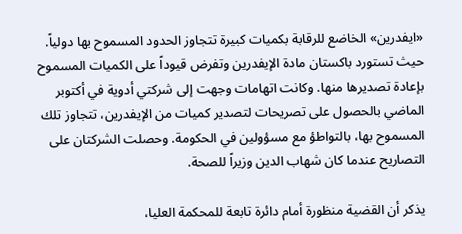«ايفدرين» الخاضع للرقابة بكميات كبيرة تتجاوز الحدود المسموح بها دولياً. حيث تستورد باكستان مادة الإيفدرين وتفرض قيوداً على الكميات المسموح بإعادة تصديرها منها. وكانت اتهامات وجهت إلى شركتي أدوية في أكتوبر الماضي بالحصول على تصريحات لتصدير كميات من الإيفدرين، تتجاوز تلك المسموح بها، بالتواطؤ مع مسؤولين في الحكومة. وحصلت الشركتان على التصاريح عندما كان شهاب الدين وزيراً للصحة.

يذكر أن القضية منظورة أمام دائرة تابعة للمحكمة العليا،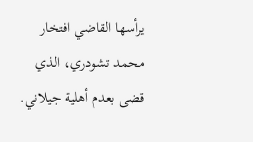يرأسها القاضي افتخار محمد تشودري، الذي قضى بعدم أهلية جيلاني.